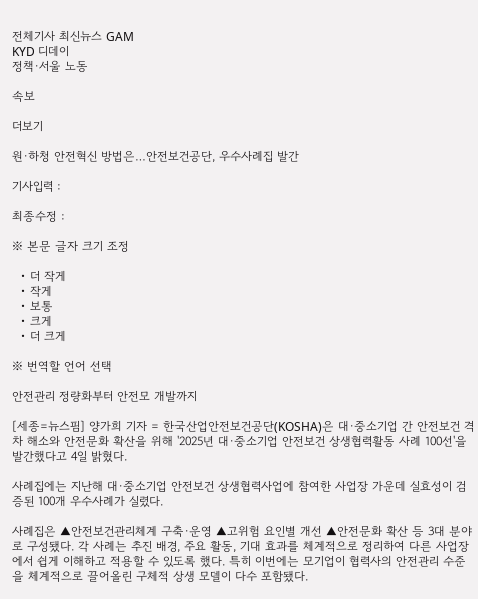전체기사 최신뉴스 GAM
KYD 디데이
정책·서울 노동

속보

더보기

원·하청 안전혁신 방법은…안전보건공단, 우수사례집 발간

기사입력 :

최종수정 :

※ 본문 글자 크기 조정

  • 더 작게
  • 작게
  • 보통
  • 크게
  • 더 크게

※ 번역할 언어 선택

안전관리 정량화부터 안전모 개발까지

[세종=뉴스핌] 양가희 기자 = 한국산업안전보건공단(KOSHA)은 대·중소기업 간 안전보건 격차 해소와 안전문화 확산을 위해 '2025년 대·중소기업 안전보건 상생협력활동 사례 100선'을 발간했다고 4일 밝혔다.

사례집에는 지난해 대·중소기업 안전보건 상생협력사업에 참여한 사업장 가운데 실효성이 검증된 100개 우수사례가 실렸다.

사례집은 ▲안전보건관리체계 구축·운영 ▲고위험 요인별 개선 ▲안전문화 확산 등 3대 분야로 구성됐다. 각 사례는 추진 배경, 주요 활동, 기대 효과를 체계적으로 정리하여 다른 사업장에서 쉽게 이해하고 적용할 수 있도록 했다. 특히 이번에는 모기업이 협력사의 안전관리 수준을 체계적으로 끌어올린 구체적 상생 모델이 다수 포함됐다.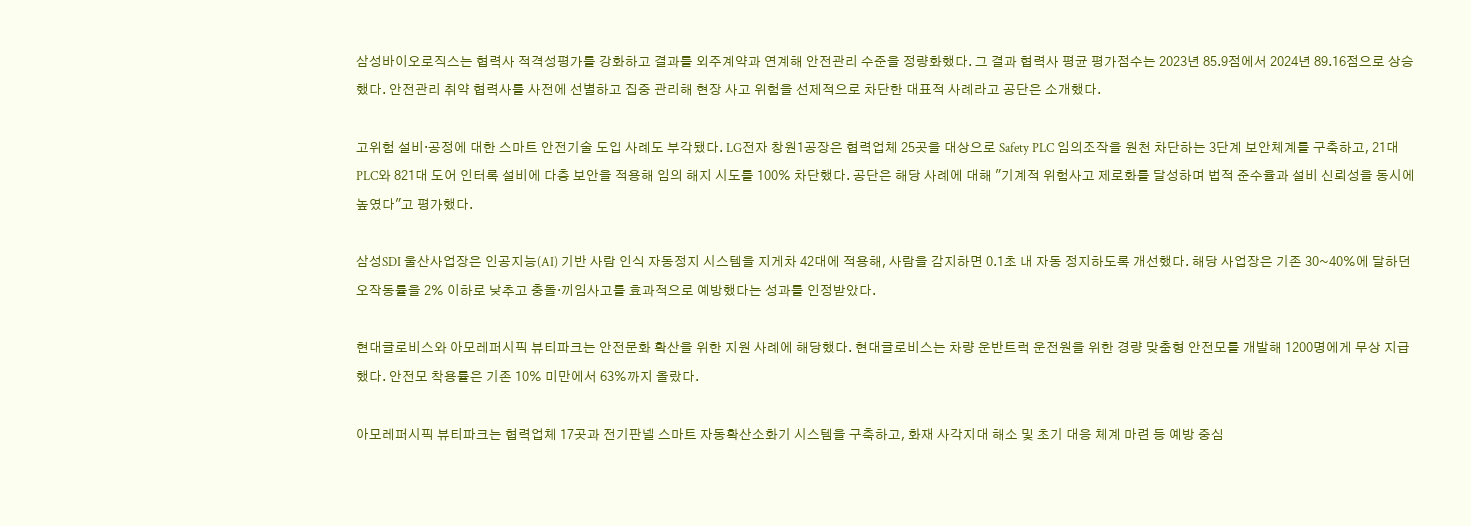삼성바이오로직스는 협력사 적격성평가를 강화하고 결과를 외주계약과 연계해 안전관리 수준을 정량화했다. 그 결과 협력사 평균 평가점수는 2023년 85.9점에서 2024년 89.16점으로 상승했다. 안전관리 취약 협력사를 사전에 선별하고 집중 관리해 현장 사고 위험을 선제적으로 차단한 대표적 사례라고 공단은 소개했다.

고위험 설비·공정에 대한 스마트 안전기술 도입 사례도 부각됐다. LG전자 창원1공장은 협력업체 25곳을 대상으로 Safety PLC 임의조작을 원천 차단하는 3단계 보안체계를 구축하고, 21대 PLC와 821대 도어 인터록 설비에 다층 보안을 적용해 임의 해지 시도를 100% 차단했다. 공단은 해당 사례에 대해 "기계적 위험사고 제로화를 달성하며 법적 준수율과 설비 신뢰성을 동시에 높였다"고 평가했다.

삼성SDI 울산사업장은 인공지능(AI) 기반 사람 인식 자동정지 시스템을 지게차 42대에 적용해, 사람을 감지하면 0.1초 내 자동 정지하도록 개선했다. 해당 사업장은 기존 30~40%에 달하던 오작동률을 2% 이하로 낮추고 충돌·끼임사고를 효과적으로 예방했다는 성과를 인정받았다.

현대글로비스와 아모레퍼시픽 뷰티파크는 안전문화 확산을 위한 지원 사례에 해당했다. 현대글로비스는 차량 운반트럭 운전원을 위한 경량 맞춤형 안전모를 개발해 1200명에게 무상 지급했다. 안전모 착용률은 기존 10% 미만에서 63%까지 올랐다.

아모레퍼시픽 뷰티파크는 협력업체 17곳과 전기판넬 스마트 자동확산소화기 시스템을 구축하고, 화재 사각지대 해소 및 초기 대응 체계 마련 등 예방 중심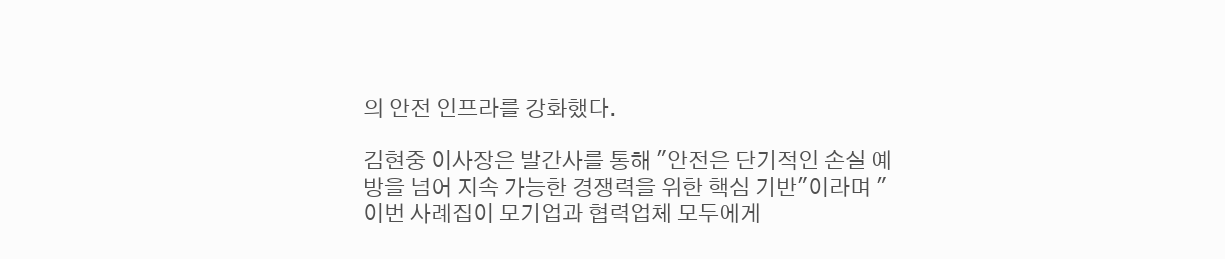의 안전 인프라를 강화했다.

김현중 이사장은 발간사를 통해 "안전은 단기적인 손실 예방을 넘어 지속 가능한 경쟁력을 위한 핵심 기반"이라며 "이번 사례집이 모기업과 협력업체 모두에게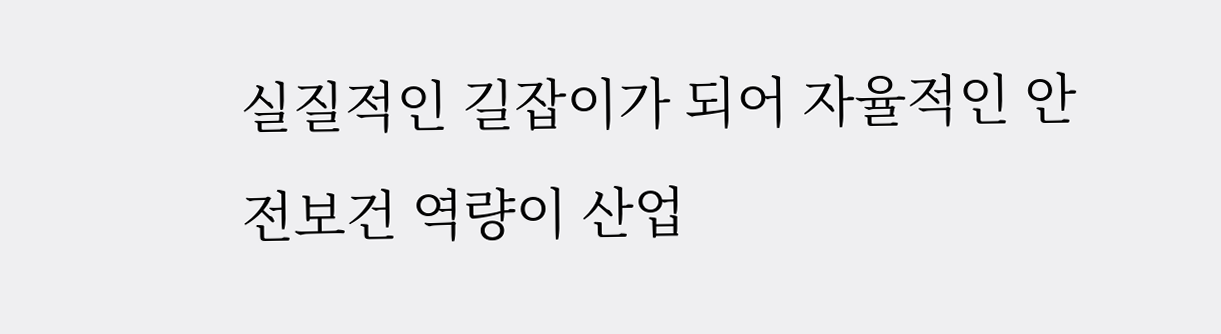실질적인 길잡이가 되어 자율적인 안전보건 역량이 산업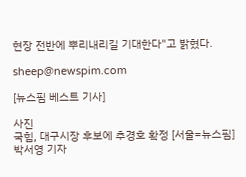현장 전반에 뿌리내리길 기대한다"고 밝혔다.

sheep@newspim.com

[뉴스핌 베스트 기사]

사진
국힘, 대구시장 후보에 추경호 확정 [서울=뉴스핌] 박서영 기자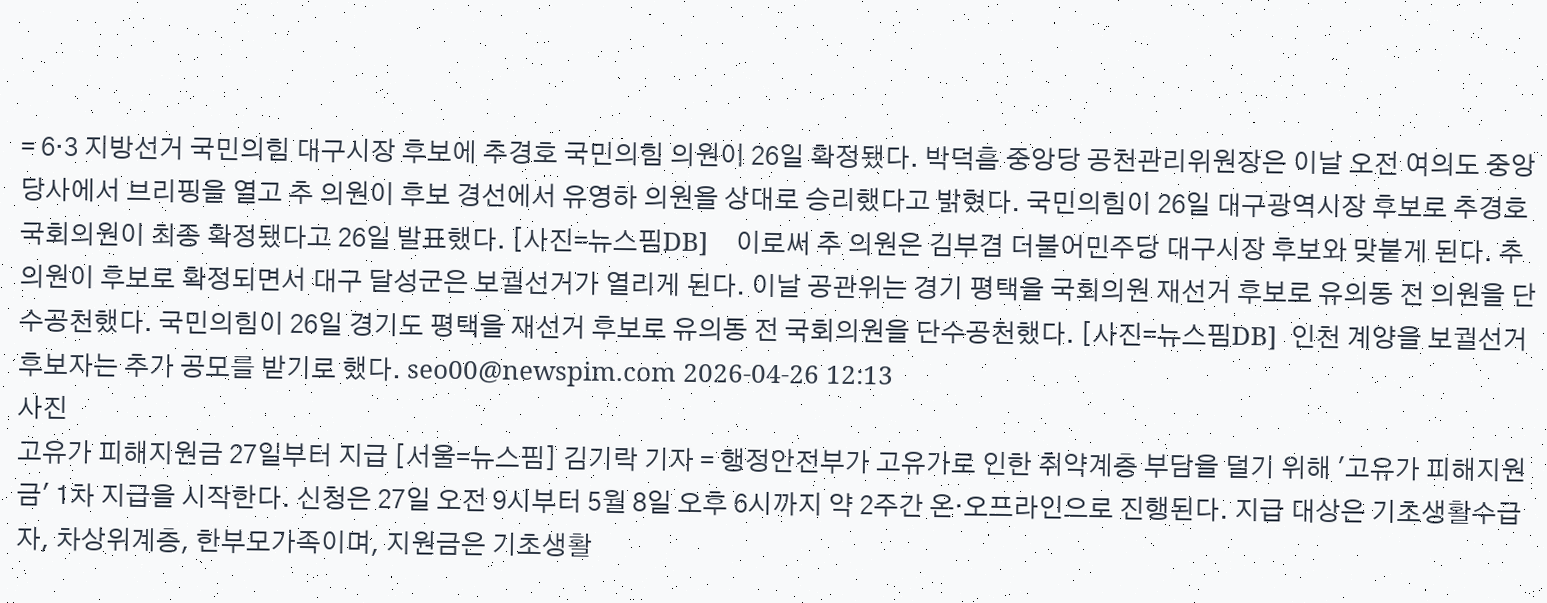= 6·3 지방선거 국민의힘 대구시장 후보에 추경호 국민의힘 의원이 26일 확정됐다. 박덕흠 중앙당 공천관리위원장은 이날 오전 여의도 중앙당사에서 브리핑을 열고 추 의원이 후보 경선에서 유영하 의원을 상대로 승리했다고 밝혔다. 국민의힘이 26일 대구광역시장 후보로 추경호 국회의원이 최종 확정됐다고 26일 발표했다. [사진=뉴스핌DB]    이로써 추 의원은 김부겸 더불어민주당 대구시장 후보와 맞붙게 된다. 추 의원이 후보로 확정되면서 대구 달성군은 보궐선거가 열리게 된다. 이날 공관위는 경기 평택을 국회의원 재선거 후보로 유의동 전 의원을 단수공천했다. 국민의힘이 26일 경기도 평택을 재선거 후보로 유의동 전 국회의원을 단수공천했다. [사진=뉴스핌DB]  인천 계양을 보궐선거 후보자는 추가 공모를 받기로 했다. seo00@newspim.com 2026-04-26 12:13
사진
고유가 피해지원금 27일부터 지급 [서울=뉴스핌] 김기락 기자 = 행정안전부가 고유가로 인한 취약계층 부담을 덜기 위해 '고유가 피해지원금' 1차 지급을 시작한다. 신청은 27일 오전 9시부터 5월 8일 오후 6시까지 약 2주간 온·오프라인으로 진행된다. 지급 대상은 기초생활수급자, 차상위계층, 한부모가족이며, 지원금은 기초생활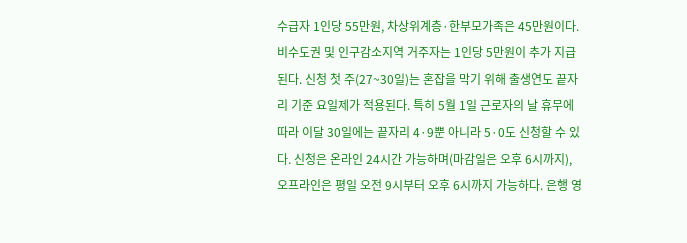수급자 1인당 55만원, 차상위계층·한부모가족은 45만원이다. 비수도권 및 인구감소지역 거주자는 1인당 5만원이 추가 지급된다. 신청 첫 주(27~30일)는 혼잡을 막기 위해 출생연도 끝자리 기준 요일제가 적용된다. 특히 5월 1일 근로자의 날 휴무에 따라 이달 30일에는 끝자리 4·9뿐 아니라 5·0도 신청할 수 있다. 신청은 온라인 24시간 가능하며(마감일은 오후 6시까지), 오프라인은 평일 오전 9시부터 오후 6시까지 가능하다. 은행 영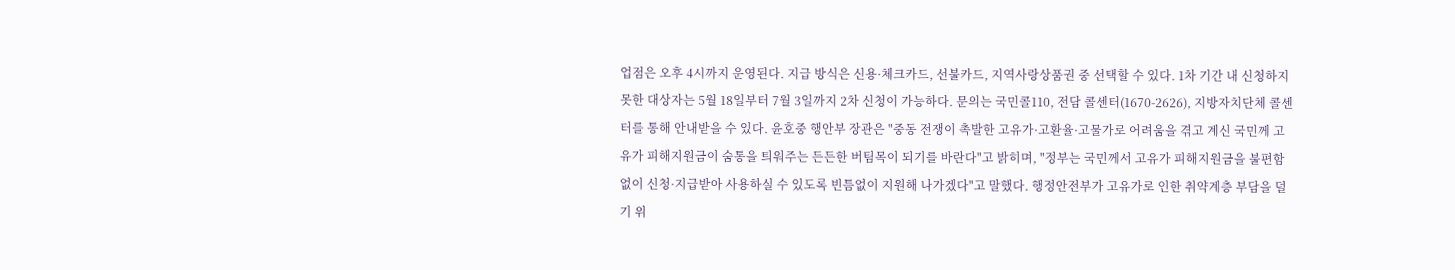업점은 오후 4시까지 운영된다. 지급 방식은 신용·체크카드, 선불카드, 지역사랑상품권 중 선택할 수 있다. 1차 기간 내 신청하지 못한 대상자는 5월 18일부터 7월 3일까지 2차 신청이 가능하다. 문의는 국민콜110, 전담 콜센터(1670-2626), 지방자치단체 콜센터를 통해 안내받을 수 있다. 윤호중 행안부 장관은 "중동 전쟁이 촉발한 고유가·고환율·고물가로 어려움을 겪고 계신 국민께 고유가 피해지원금이 숨통을 틔워주는 든든한 버팀목이 되기를 바란다"고 밝히며, "정부는 국민께서 고유가 피해지원금을 불편함 없이 신청·지급받아 사용하실 수 있도록 빈틈없이 지원해 나가겠다"고 말했다. 행정안전부가 고유가로 인한 취약계층 부담을 덜기 위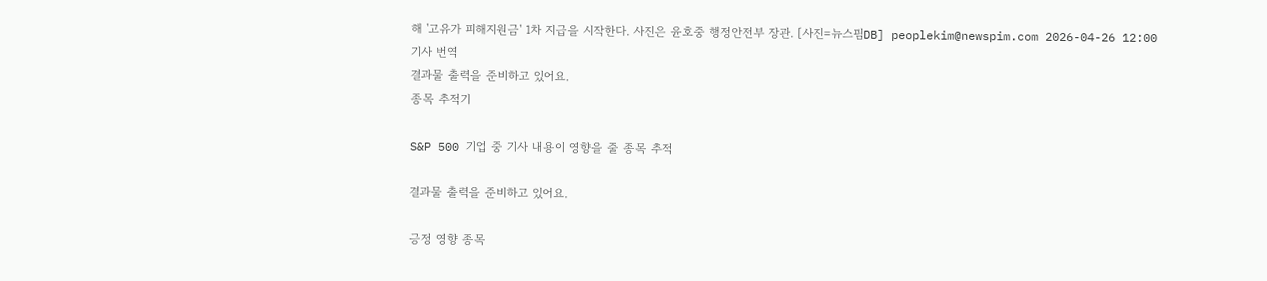해 '고유가 피해지원금' 1차 지급을 시작한다. 사진은 윤호중 행정안전부 장관. [사진=뉴스핌DB] peoplekim@newspim.com 2026-04-26 12:00
기사 번역
결과물 출력을 준비하고 있어요.
종목 추적기

S&P 500 기업 중 기사 내용이 영향을 줄 종목 추적

결과물 출력을 준비하고 있어요.

긍정 영향 종목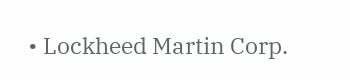• Lockheed Martin Corp.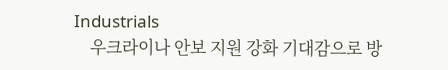Industrials
    우크라이나 안보 지원 강화 기대감으로 방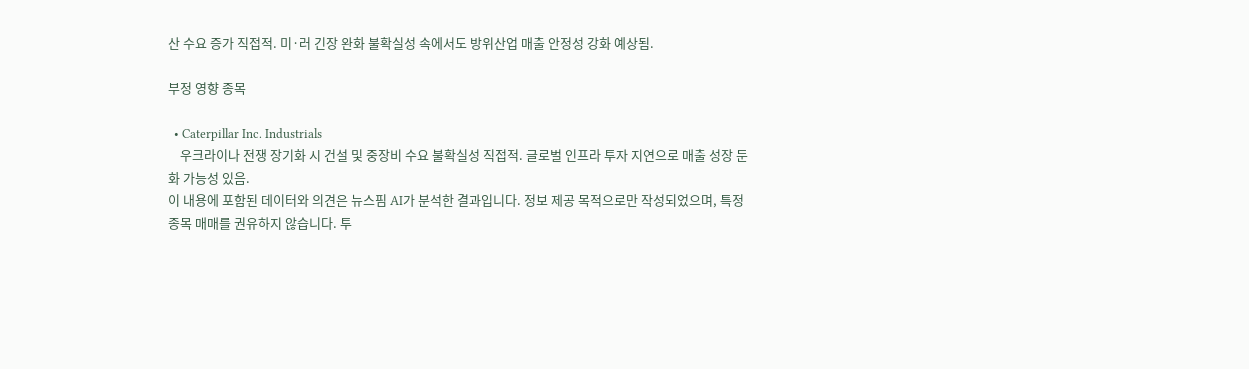산 수요 증가 직접적. 미·러 긴장 완화 불확실성 속에서도 방위산업 매출 안정성 강화 예상됨.

부정 영향 종목

  • Caterpillar Inc. Industrials
    우크라이나 전쟁 장기화 시 건설 및 중장비 수요 불확실성 직접적. 글로벌 인프라 투자 지연으로 매출 성장 둔화 가능성 있음.
이 내용에 포함된 데이터와 의견은 뉴스핌 AI가 분석한 결과입니다. 정보 제공 목적으로만 작성되었으며, 특정 종목 매매를 권유하지 않습니다. 투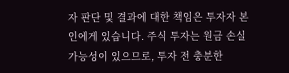자 판단 및 결과에 대한 책임은 투자자 본인에게 있습니다. 주식 투자는 원금 손실 가능성이 있으므로, 투자 전 충분한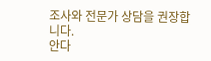조사와 전문가 상담을 권장합니다.
안다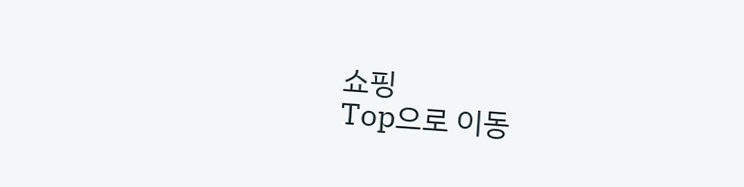쇼핑
Top으로 이동